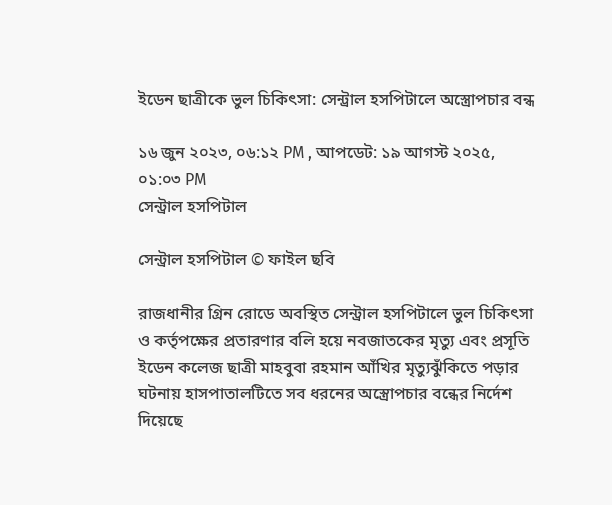ইডেন ছাত্রীকে ভুল চিকিৎসা: সেন্ট্রাল হসপিটালে অস্ত্রোপচার বন্ধ

১৬ জুন ২০২৩, ০৬:১২ PM , আপডেট: ১৯ আগস্ট ২০২৫, ০১:০৩ PM
সেন্ট্রাল হসপিটাল

সেন্ট্রাল হসপিটাল © ফাইল ছবি

রাজধানীর গ্রিন রোডে অবস্থিত সেন্ট্রাল হসপিটালে ভুল চিকিৎসা ও কর্তৃপক্ষের প্রতারণার বলি হয়ে নবজাতকের মৃত্যু এবং প্রসূতি ইডেন কলেজ ছাত্রী মাহবুবা রহমান আঁখির মৃত্যুঝুঁকিতে পড়ার ঘটনায় হাসপাতালটিতে সব ধরনের অস্ত্রোপচার বন্ধের নির্দেশ দিয়েছে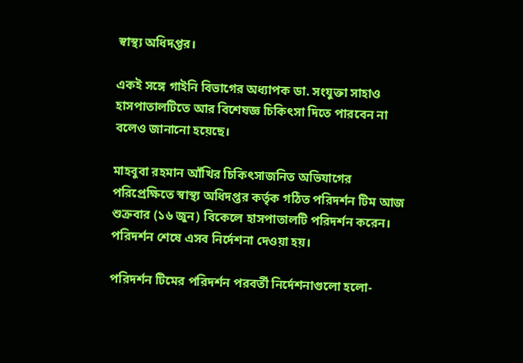স্বাস্থ্য অধিদপ্তর।

একই সঙ্গে গাইনি বিভাগের অধ্যাপক ডা. সংযুক্তা সাহাও হাসপাতালটিতে আর বিশেষজ্ঞ চিকিৎসা দিতে পারবেন না বলেও জানানো হয়েছে।

মাহবুবা রহমান আঁখির চিকিৎসাজনিত অভিযাগের পরিপ্রেক্ষিতে স্বাস্থ্য অধিদপ্তর কর্তৃক গঠিত পরিদর্শন টিম আজ শুক্রবার (১৬ জুন) বিকেলে হাসপাতালটি পরিদর্শন করেন। পরিদর্শন শেষে এসব নির্দেশনা দেওয়া হয়।

পরিদর্শন টিমের পরিদর্শন পরবর্তী নির্দেশনাগুলো হলো-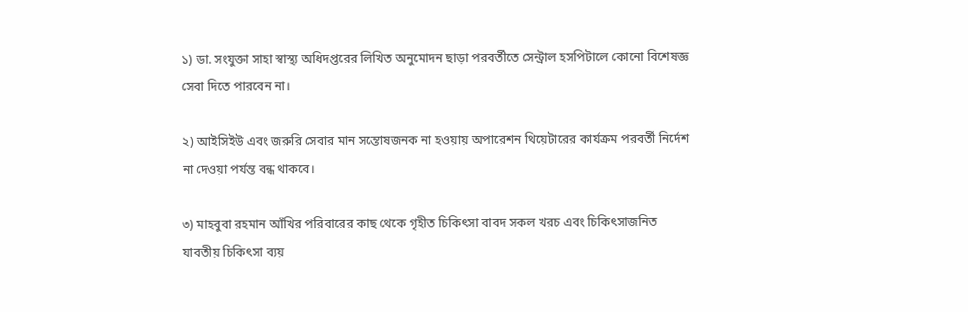১) ডা. সংযুক্তা সাহা স্বাস্থ্য অধিদপ্তরের লিখিত অনুমোদন ছাড়া পরবর্তীতে সেন্ট্রাল হসপিটালে কোনো বিশেষজ্ঞ সেবা দিতে পারবেন না।

২) আইসিইউ এবং জরুরি সেবার মান সন্তোষজনক না হওয়ায় অপারেশন থিয়েটারের কার্যক্রম পরবর্তী নির্দেশ না দেওয়া পর্যন্ত বন্ধ থাকবে।

৩) মাহবুবা রহমান আঁখির পরিবারের কাছ থেকে গৃহীত চিকিৎসা বাবদ সকল খরচ এবং চিকিৎসাজনিত যাবতীয় চিকিৎসা ব্যয়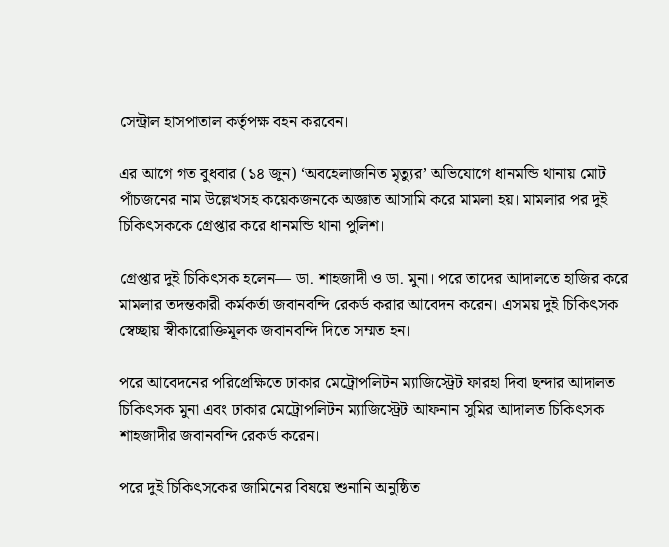সেন্ট্রাল হাসপাতাল কর্তৃপক্ষ বহন করবেন।

এর আগে গত বুধবার (১৪ জুন) ‘অবহেলাজনিত মৃত্যুর’ অভিযোগে ধানমন্ডি থানায় মোট পাঁচজনের নাম উল্লেখসহ কয়েকজনকে অজ্ঞাত আসামি করে মামলা হয়। মামলার পর দুই চিকিৎসককে গ্রেপ্তার করে ধানমন্ডি থানা পুলিশ।

গ্রেপ্তার দুই চিকিৎসক হলেন— ডা. শাহজাদী ও ডা. মুনা। পরে তাদের আদালতে হাজির করে মামলার তদন্তকারী কর্মকর্তা জবানবন্দি রেকর্ড করার আবেদন করেন। এসময় দুই চিকিৎসক স্বেচ্ছায় স্বীকারোক্তিমূলক জবানবন্দি দিতে সম্মত হন।

পরে আবেদনের পরিপ্রেক্ষিতে ঢাকার মেট্রোপলিটন ম্যাজিস্ট্রেট ফারহা দিবা ছন্দার আদালত চিকিৎসক মুনা এবং ঢাকার মেট্রোপলিটন ম্যাজিস্ট্রেট আফনান সুমির আদালত চিকিৎসক শাহজাদীর জবানবন্দি রেকর্ড করেন।

পরে দুই চিকিৎসকের জামিনের বিষয়ে শুনানি অনুষ্ঠিত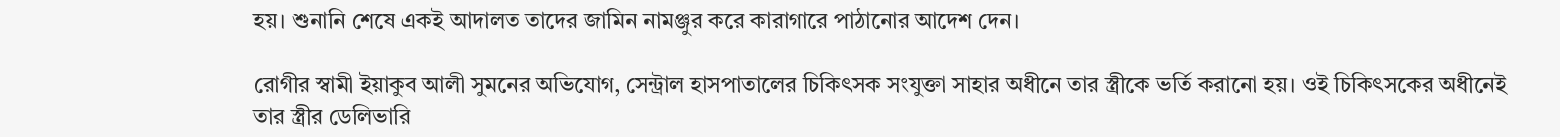হয়। শুনানি শেষে একই আদালত তাদের জামিন নামঞ্জুর করে কারাগারে পাঠানোর আদেশ দেন।

রোগীর স্বামী ইয়াকুব আলী সুমনের অভিযোগ, সেন্ট্রাল হাসপাতালের চিকিৎসক সংযুক্তা সাহার অধীনে তার স্ত্রীকে ভর্তি করানো হয়। ওই চিকিৎসকের অধীনেই তার স্ত্রীর ডেলিভারি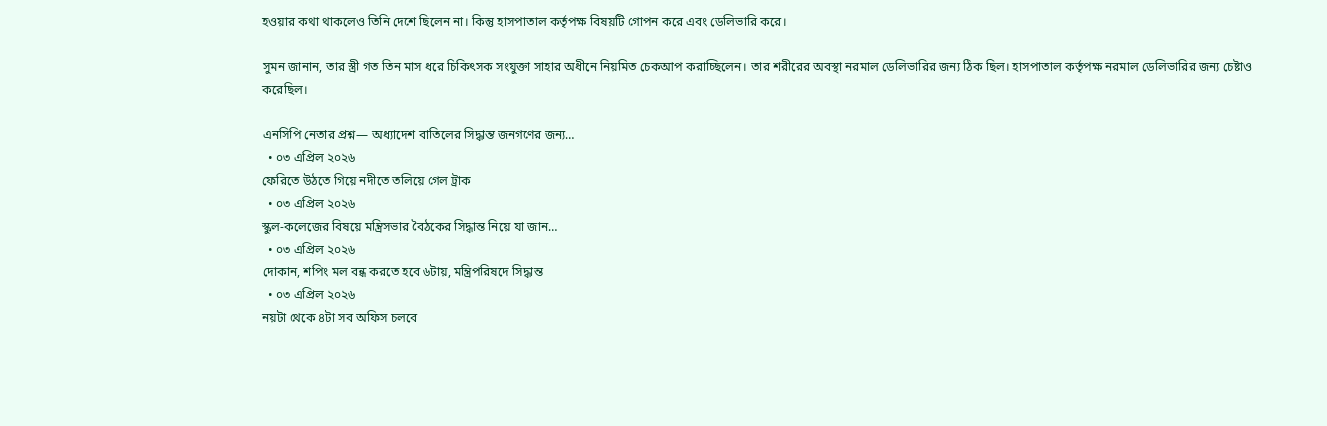হওয়ার কথা থাকলেও তিনি দেশে ছিলেন না। কিন্তু হাসপাতাল কর্তৃপক্ষ বিষয়টি গোপন করে এবং ডেলিভারি করে।

সুমন জানান, তার স্ত্রী গত তিন মাস ধরে চিকিৎসক সংযুক্তা সাহার অধীনে নিয়মিত চেকআপ করাচ্ছিলেন। তার শরীরের অবস্থা নরমাল ডেলিভারির জন্য ঠিক ছিল। হাসপাতাল কর্তৃপক্ষ নরমাল ডেলিভারির জন্য চেষ্টাও করেছিল।

এনসিপি নেতার প্রশ্ন— অধ্যাদেশ বাতিলের সিদ্ধান্ত জনগণের জন্য…
  • ০৩ এপ্রিল ২০২৬
ফেরিতে উঠতে গিয়ে নদীতে তলিয়ে গেল ট্রাক
  • ০৩ এপ্রিল ২০২৬
স্কুল-কলেজের বিষয়ে মন্ত্রিসভার বৈঠকের সিদ্ধান্ত নিয়ে যা জান…
  • ০৩ এপ্রিল ২০২৬
দোকান, শপিং মল বন্ধ করতে হবে ৬টায়, মন্ত্রিপরিষদে সিদ্ধান্ত
  • ০৩ এপ্রিল ২০২৬
নয়টা থেকে ৪টা সব অফিস চলবে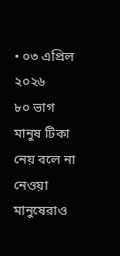• ০৩ এপ্রিল ২০২৬
৮০ ভাগ মানুষ টিকা নেয় বলে না নেওয়া মানুষেরাও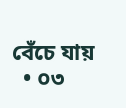বেঁচে যায়
  • ০৩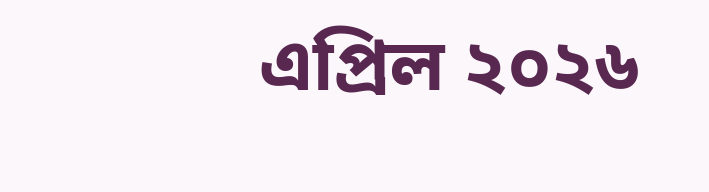এপ্রিল ২০২৬